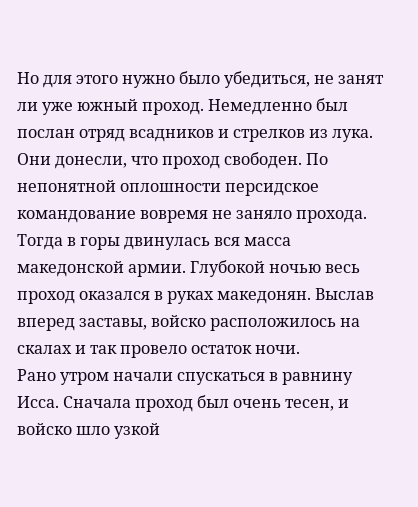Но для этого нужно было убедиться, не занят ли уже южный проход. Немедленно был послан отряд всадников и стрелков из лука. Они донесли, что проход свободен. По непонятной оплошности персидское командование вовремя не заняло прохода. Тогда в горы двинулась вся масса македонской армии. Глубокой ночью весь проход оказался в руках македонян. Выслав вперед заставы, войско расположилось на скалах и так провело остаток ночи.
Рано утром начали спускаться в равнину Исса. Сначала проход был очень тесен, и войско шло узкой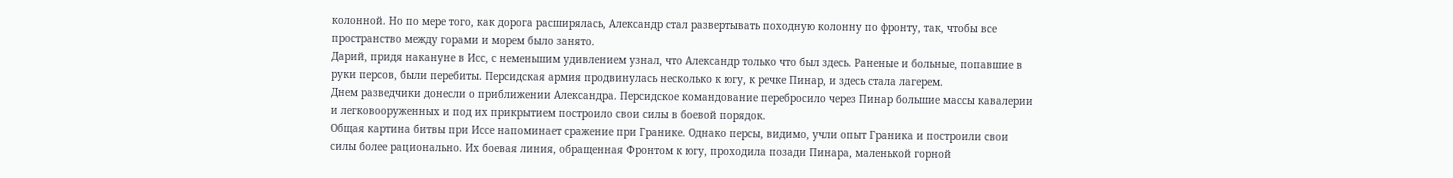колонной. Но по мере того, как дорога расширялась, Александр стал развертывать походную колонну по фронту, так, чтобы все пространство между горами и морем было занято.
Дарий, придя накануне в Исс, с неменьшим удивлением узнал, что Александр только что был здесь. Раненые и больные, попавшие в руки персов, были перебиты. Персидская армия продвинулась несколько к югу, к речке Пинар, и здесь стала лагерем.
Днем разведчики донесли о приближении Александра. Персидское командование перебросило через Пинар большие массы кавалерии и легковооруженных и под их прикрытием построило свои силы в боевой порядок.
Общая картина битвы при Иссе напоминает сражение при Гранике. Однако персы, видимо, учли опыт Граника и построили свои силы более рационально. Их боевая линия, обращенная Фронтом к югу, проходила позади Пинара, маленькой горной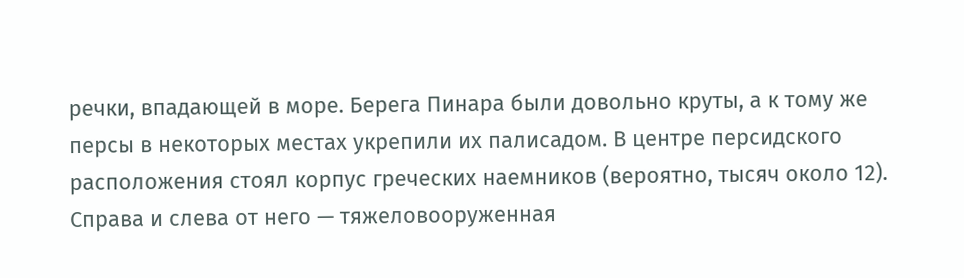речки, впадающей в море. Берега Пинара были довольно круты, а к тому же персы в некоторых местах укрепили их палисадом. В центре персидского расположения стоял корпус греческих наемников (вероятно, тысяч около 12). Справа и слева от него — тяжеловооруженная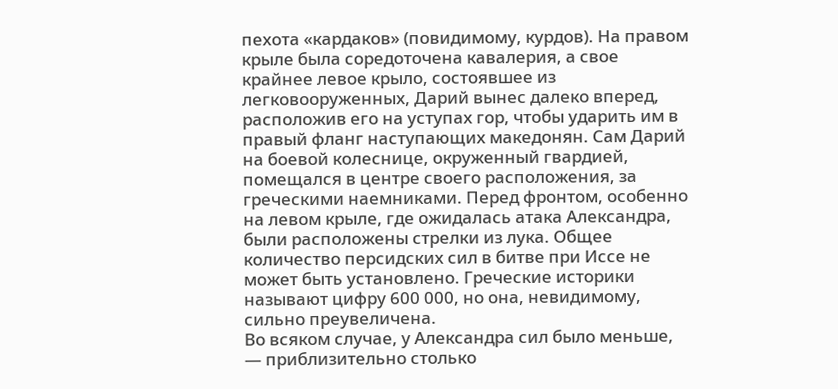пехота «кардаков» (повидимому, курдов). На правом крыле была соредоточена кавалерия, а свое крайнее левое крыло, состоявшее из легковооруженных, Дарий вынес далеко вперед, расположив его на уступах гор, чтобы ударить им в правый фланг наступающих македонян. Сам Дарий на боевой колеснице, окруженный гвардией, помещался в центре своего расположения, за греческими наемниками. Перед фронтом, особенно на левом крыле, где ожидалась атака Александра, были расположены стрелки из лука. Общее количество персидских сил в битве при Иссе не может быть установлено. Греческие историки называют цифру 600 000, но она, невидимому, сильно преувеличена.
Во всяком случае, у Александра сил было меньше, — приблизительно столько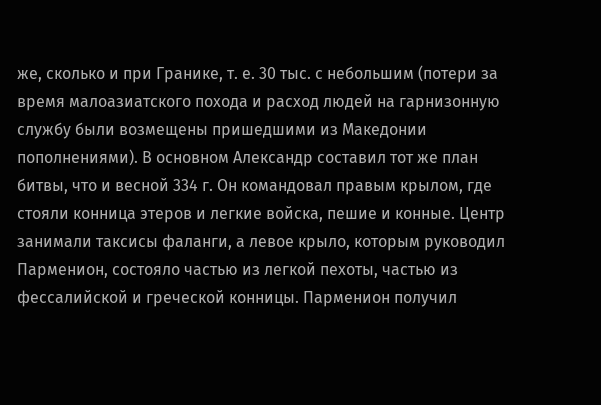же, сколько и при Гранике, т. е. 30 тыс. с небольшим (потери за время малоазиатского похода и расход людей на гарнизонную службу были возмещены пришедшими из Македонии пополнениями). В основном Александр составил тот же план битвы, что и весной 334 г. Он командовал правым крылом, где стояли конница этеров и легкие войска, пешие и конные. Центр занимали таксисы фаланги, а левое крыло, которым руководил Парменион, состояло частью из легкой пехоты, частью из фессалийской и греческой конницы. Парменион получил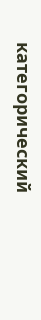категорический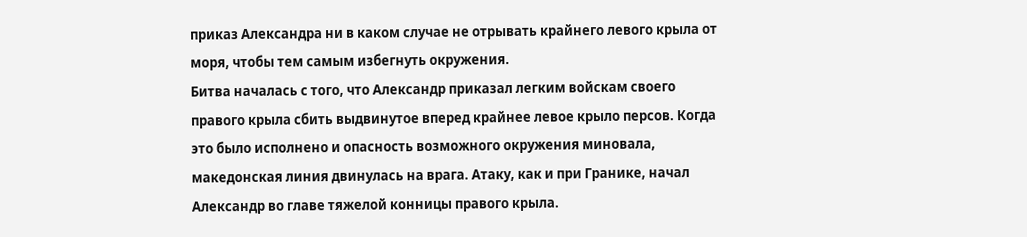приказ Александра ни в каком случае не отрывать крайнего левого крыла от моря, чтобы тем самым избегнуть окружения.
Битва началась с того, что Александр приказал легким войскам своего правого крыла сбить выдвинутое вперед крайнее левое крыло персов. Когда это было исполнено и опасность возможного окружения миновала, македонская линия двинулась на врага. Атаку, как и при Гранике, начал Александр во главе тяжелой конницы правого крыла.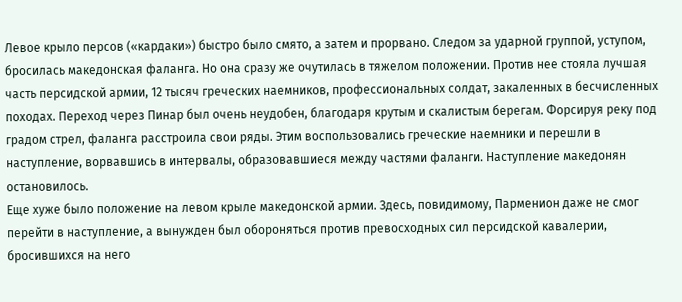Левое крыло персов («кардаки») быстро было смято, а затем и прорвано. Следом за ударной группой, уступом, бросилась македонская фаланга. Но она сразу же очутилась в тяжелом положении. Против нее стояла лучшая часть персидской армии, 12 тысяч греческих наемников, профессиональных солдат, закаленных в бесчисленных походах. Переход через Пинар был очень неудобен, благодаря крутым и скалистым берегам. Форсируя реку под градом стрел, фаланга расстроила свои ряды. Этим воспользовались греческие наемники и перешли в наступление, ворвавшись в интервалы, образовавшиеся между частями фаланги. Наступление македонян остановилось.
Еще хуже было положение на левом крыле македонской армии. Здесь, повидимому, Парменион даже не смог перейти в наступление, а вынужден был обороняться против превосходных сил персидской кавалерии, бросившихся на него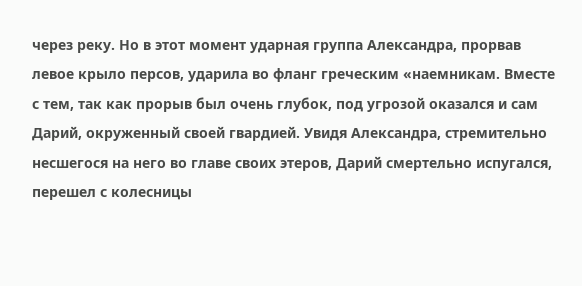через реку. Но в этот момент ударная группа Александра, прорвав левое крыло персов, ударила во фланг греческим «наемникам. Вместе с тем, так как прорыв был очень глубок, под угрозой оказался и сам Дарий, окруженный своей гвардией. Увидя Александра, стремительно несшегося на него во главе своих этеров, Дарий смертельно испугался, перешел с колесницы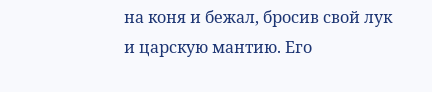на коня и бежал, бросив свой лук и царскую мантию. Его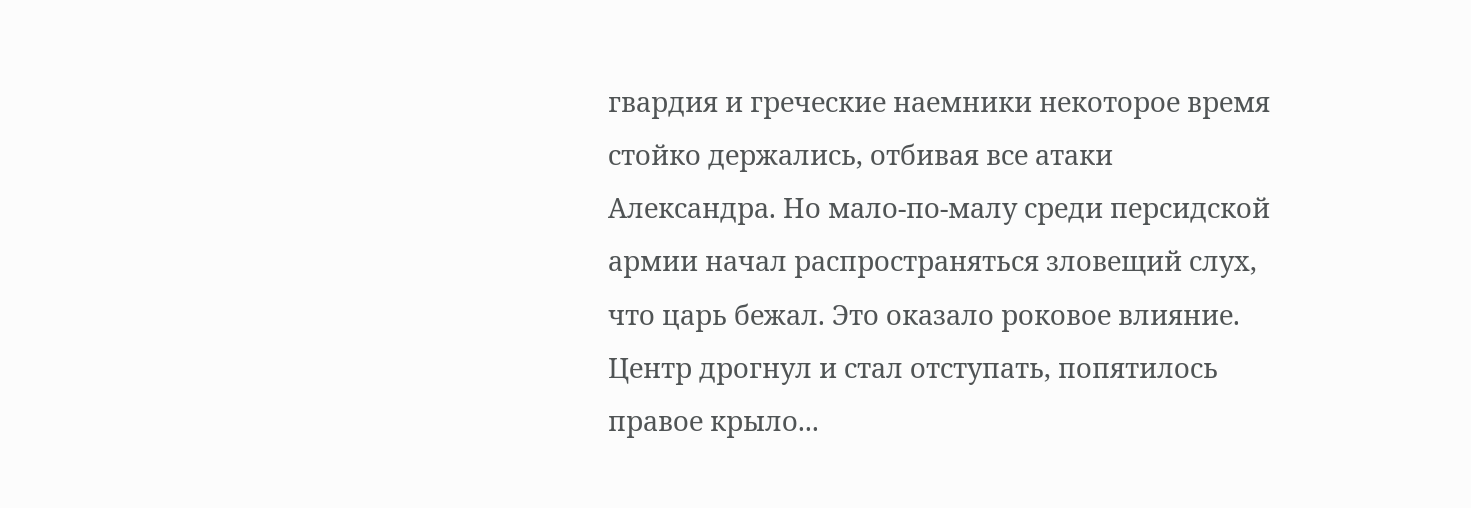гвардия и греческие наемники некоторое время стойко держались, отбивая все атаки Александра. Но мало-по-малу среди персидской армии начал распространяться зловещий слух, что царь бежал. Это оказало роковое влияние. Центр дрогнул и стал отступать, попятилось правое крыло...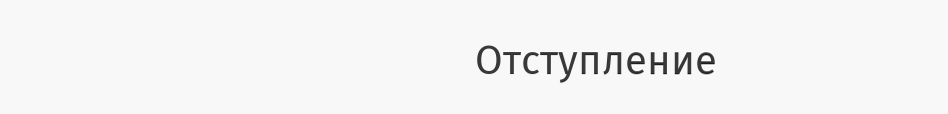Отступление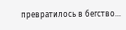превратилось в бегство...